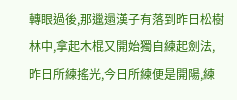轉眼過後,那邋遢漢子有落到昨日松樹林中,拿起木棍又開始獨自練起劍法,昨日所練搖光,今日所練便是開陽,練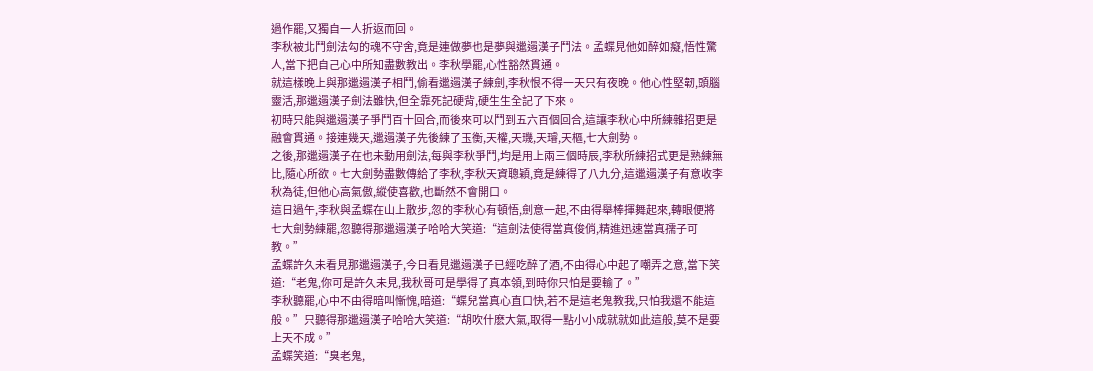過作罷,又獨自一人折返而回。
李秋被北鬥劍法勾的魂不守舍,竟是連做夢也是夢與邋遢漢子鬥法。孟蝶見他如醉如癡,悟性驚人,當下把自己心中所知盡數教出。李秋學罷,心性豁然貫通。
就這樣晚上與那邋遢漢子相鬥,偷看邋遢漢子練劍,李秋恨不得一天只有夜晚。他心性堅韌,頭腦靈活,那邋遢漢子劍法雖快,但全靠死記硬背,硬生生全記了下來。
初時只能與邋遢漢子爭鬥百十回合,而後來可以鬥到五六百個回合,這讓李秋心中所練雜招更是融會貫通。接連幾天,邋遢漢子先後練了玉衡,天權,天璣,天璿,天樞,七大劍勢。
之後,那邋遢漢子在也未動用劍法,每與李秋爭鬥,均是用上兩三個時辰,李秋所練招式更是熟練無比,隨心所欲。七大劍勢盡數傳給了李秋,李秋天資聰穎,竟是練得了八九分,這邋遢漢子有意收李秋為徒,但他心高氣傲,縱使喜歡,也斷然不會開口。
這日過午,李秋與孟蝶在山上散步,忽的李秋心有頓悟,劍意一起,不由得舉棒揮舞起來,轉眼便將七大劍勢練罷,忽聽得那邋遢漢子哈哈大笑道:“這劍法使得當真俊俏,精進迅速當真孺子可教。”
孟蝶許久未看見那邋遢漢子,今日看見邋遢漢子已經吃醉了酒,不由得心中起了嘲弄之意,當下笑道:“老鬼,你可是許久未見,我秋哥可是學得了真本領,到時你只怕是要輸了。”
李秋聽罷,心中不由得暗叫慚愧,暗道:“蝶兒當真心直口快,若不是這老鬼教我,只怕我還不能這般。”只聽得那邋遢漢子哈哈大笑道:“胡吹什麽大氣,取得一點小小成就就如此這般,莫不是要上天不成。”
孟蝶笑道:“臭老鬼,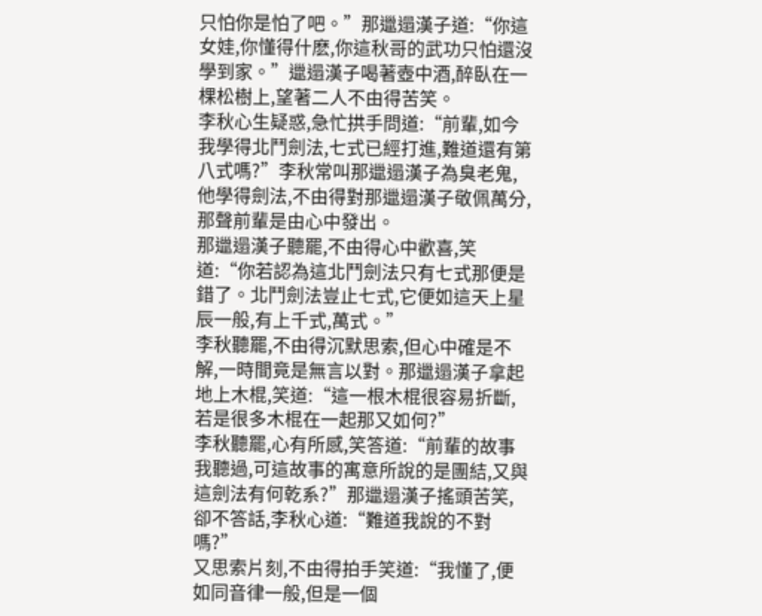只怕你是怕了吧。”那邋遢漢子道:“你這女娃,你懂得什麽,你這秋哥的武功只怕還沒學到家。”邋遢漢子喝著壺中酒,醉臥在一棵松樹上,望著二人不由得苦笑。
李秋心生疑惑,急忙拱手問道:“前輩,如今我學得北鬥劍法,七式已經打進,難道還有第八式嗎?”李秋常叫那邋遢漢子為臭老鬼,他學得劍法,不由得對那邋遢漢子敬佩萬分,那聲前輩是由心中發出。
那邋遢漢子聽罷,不由得心中歡喜,笑道:“你若認為這北鬥劍法只有七式那便是錯了。北鬥劍法豈止七式,它便如這天上星辰一般,有上千式,萬式。”
李秋聽罷,不由得沉默思索,但心中確是不解,一時間竟是無言以對。那邋遢漢子拿起地上木棍,笑道:“這一根木棍很容易折斷,若是很多木棍在一起那又如何?”
李秋聽罷,心有所感,笑答道:“前輩的故事我聽過,可這故事的寓意所說的是團結,又與這劍法有何乾系?”那邋遢漢子搖頭苦笑,卻不答話,李秋心道:“難道我說的不對嗎?”
又思索片刻,不由得拍手笑道:“我懂了,便如同音律一般,但是一個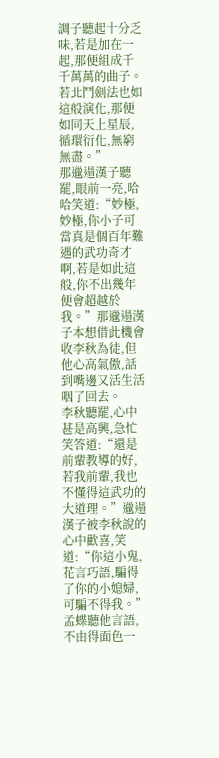調子聽起十分乏味,若是加在一起,那便組成千千萬萬的曲子。若北鬥劍法也如這般演化,那便如同天上星辰,循環衍化,無窮無盡。”
那邋遢漢子聽罷,眼前一亮,哈哈笑道:“妙極,妙極,你小子可當真是個百年難遇的武功奇才啊,若是如此這般,你不出幾年便會超越於我。”那邋遢漢子本想借此機會收李秋為徒,但他心高氣傲,話到嘴邊又活生活咽了回去。
李秋聽罷,心中甚是高興,急忙笑答道:“還是前輩教導的好,若我前輩,我也不懂得這武功的大道理。”邋遢漢子被李秋說的心中歡喜,笑道:“你這小鬼,花言巧語,騙得了你的小媳婦,可騙不得我。”
孟蝶聽他言語,不由得面色一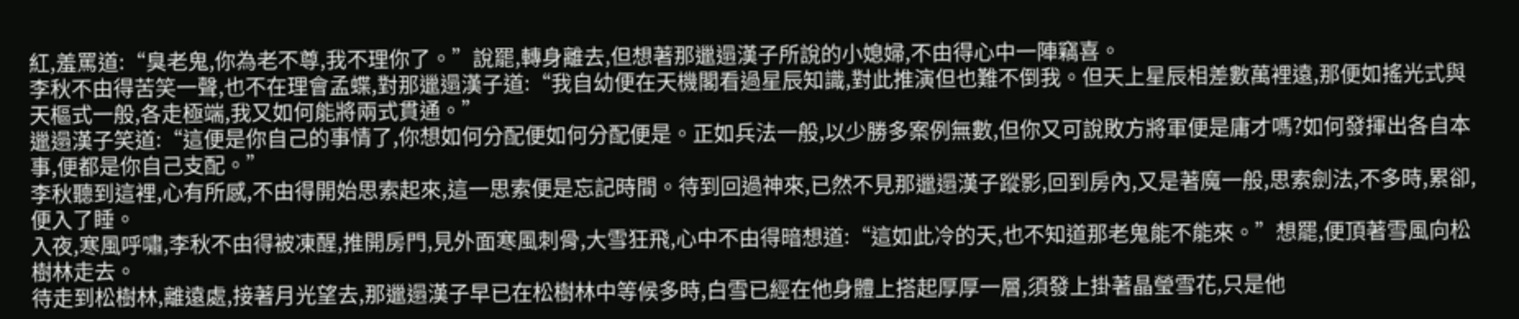紅,羞罵道:“臭老鬼,你為老不尊,我不理你了。”說罷,轉身離去,但想著那邋遢漢子所說的小媳婦,不由得心中一陣竊喜。
李秋不由得苦笑一聲,也不在理會孟蝶,對那邋遢漢子道:“我自幼便在天機閣看過星辰知識,對此推演但也難不倒我。但天上星辰相差數萬裡遠,那便如搖光式與天樞式一般,各走極端,我又如何能將兩式貫通。”
邋遢漢子笑道:“這便是你自己的事情了,你想如何分配便如何分配便是。正如兵法一般,以少勝多案例無數,但你又可說敗方將軍便是庸才嗎?如何發揮出各自本事,便都是你自己支配。”
李秋聽到這裡,心有所感,不由得開始思索起來,這一思索便是忘記時間。待到回過神來,已然不見那邋遢漢子蹤影,回到房內,又是著魔一般,思索劍法,不多時,累卻,便入了睡。
入夜,寒風呼嘯,李秋不由得被凍醒,推開房門,見外面寒風刺骨,大雪狂飛,心中不由得暗想道:“這如此冷的天,也不知道那老鬼能不能來。”想罷,便頂著雪風向松樹林走去。
待走到松樹林,離遠處,接著月光望去,那邋遢漢子早已在松樹林中等候多時,白雪已經在他身體上搭起厚厚一層,須發上掛著晶瑩雪花,只是他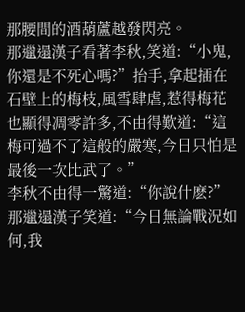那腰間的酒葫蘆越發閃亮。
那邋遢漢子看著李秋,笑道:“小鬼,你還是不死心嗎?”抬手,拿起插在石壁上的梅枝,風雪肆虐,惹得梅花也顯得凋零許多,不由得歎道:“這梅可過不了這般的嚴寒,今日只怕是最後一次比武了。”
李秋不由得一驚道:“你說什麽?”那邋遢漢子笑道:“今日無論戰況如何,我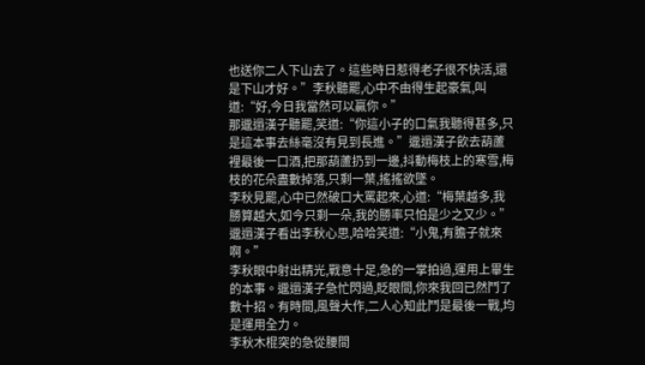也送你二人下山去了。這些時日惹得老子很不快活,還是下山才好。”李秋聽罷,心中不由得生起豪氣,叫道:“好,今日我當然可以贏你。”
那邋遢漢子聽罷,笑道:“你這小子的口氣我聽得甚多,只是這本事去絲毫沒有見到長進。”邋遢漢子飲去葫蘆裡最後一口酒,把那葫蘆扔到一邊,抖動梅枝上的寒雪,梅枝的花朵盡數掉落,只剩一葉,搖搖欲墜。
李秋見罷,心中已然破口大罵起來,心道:“梅葉越多,我勝算越大,如今只剩一朵,我的勝率只怕是少之又少。”邋遢漢子看出李秋心思,哈哈笑道:“小鬼,有膽子就來啊。”
李秋眼中射出精光,戰意十足,急的一掌拍過,運用上畢生的本事。邋遢漢子急忙閃過,眨眼間,你來我回已然鬥了數十招。有時間,風聲大作,二人心知此鬥是最後一戰,均是運用全力。
李秋木棍突的急從腰間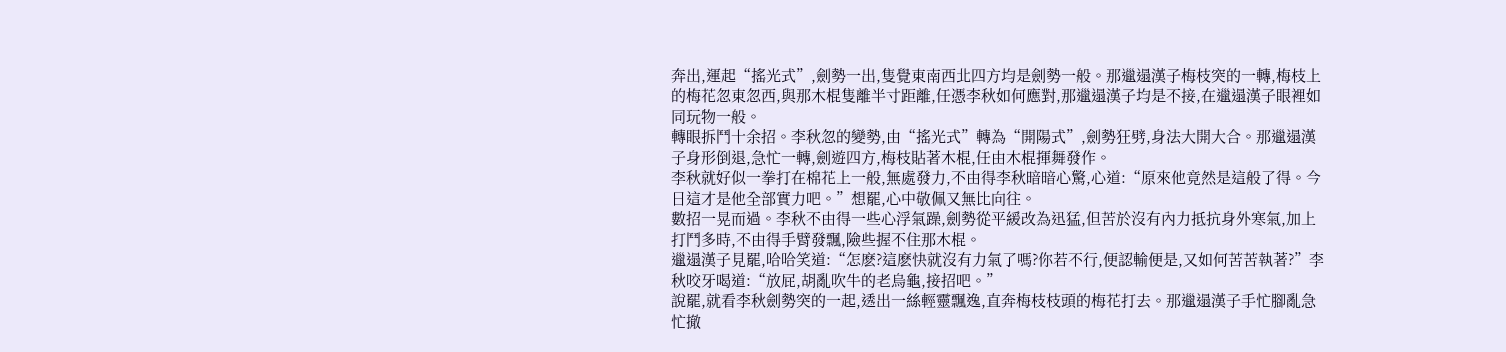奔出,運起“搖光式”,劍勢一出,隻覺東南西北四方均是劍勢一般。那邋遢漢子梅枝突的一轉,梅枝上的梅花忽東忽西,與那木棍隻離半寸距離,任憑李秋如何應對,那邋遢漢子均是不接,在邋遢漢子眼裡如同玩物一般。
轉眼拆鬥十余招。李秋忽的變勢,由“搖光式”轉為“開陽式”,劍勢狂劈,身法大開大合。那邋遢漢子身形倒退,急忙一轉,劍遊四方,梅枝貼著木棍,任由木棍揮舞發作。
李秋就好似一拳打在棉花上一般,無處發力,不由得李秋暗暗心驚,心道:“原來他竟然是這般了得。今日這才是他全部實力吧。”想罷,心中敬佩又無比向往。
數招一晃而過。李秋不由得一些心浮氣躁,劍勢從平緩改為迅猛,但苦於沒有內力抵抗身外寒氣,加上打鬥多時,不由得手臂發飄,險些握不住那木棍。
邋遢漢子見罷,哈哈笑道:“怎麽?這麽快就沒有力氣了嗎?你若不行,便認輸便是,又如何苦苦執著?”李秋咬牙喝道:“放屁,胡亂吹牛的老烏龜,接招吧。”
說罷,就看李秋劍勢突的一起,透出一絲輕靈飄逸,直奔梅枝枝頭的梅花打去。那邋遢漢子手忙腳亂急忙撤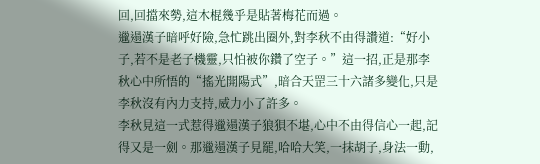回,回擋來勢,這木棍幾乎是貼著梅花而過。
邋遢漢子暗呼好險,急忙跳出圈外,對李秋不由得讚道:“好小子,若不是老子機靈,只怕被你鑽了空子。”這一招,正是那李秋心中所悟的“搖光開陽式”,暗合天罡三十六諸多變化,只是李秋沒有內力支持,威力小了許多。
李秋見這一式惹得邋遢漢子狼狽不堪,心中不由得信心一起,記得又是一劍。那邋遢漢子見罷,哈哈大笑,一抹胡子,身法一動,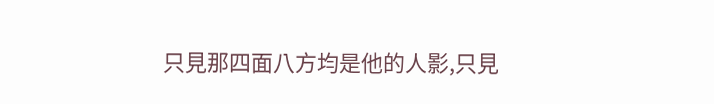只見那四面八方均是他的人影,只見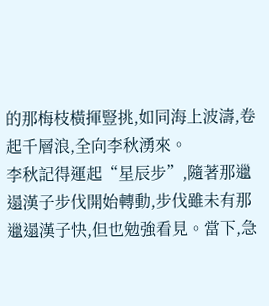的那梅枝橫揮豎挑,如同海上波濤,卷起千層浪,全向李秋湧來。
李秋記得運起“星辰步”,隨著那邋遢漢子步伐開始轉動,步伐雖未有那邋遢漢子快,但也勉強看見。當下,急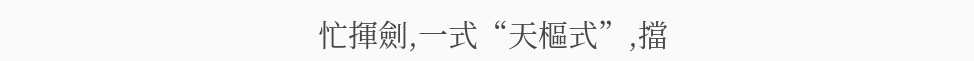忙揮劍,一式“天樞式”,擋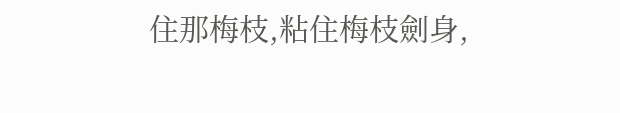住那梅枝,粘住梅枝劍身,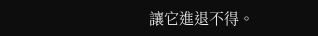讓它進退不得。